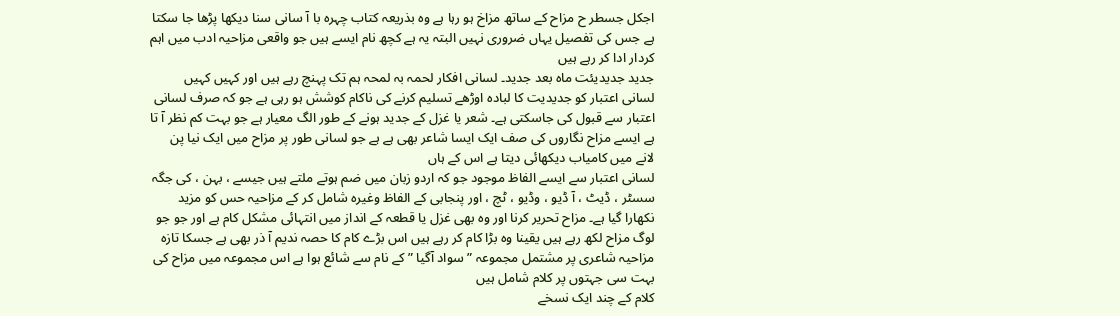اجکل جسطر ح مزاح کے ساتھ مزاخ ہو رہا ہے وہ بذریعہ کتاب چہرہ با آ سانی سنا دیکھا پڑھا جا سکتا ہے جس کی تفصیل یہاں ضروری نہیں البتہ یہ ہے کچھ نام ایسے ہیں جو واقعی مزاحیہ ادب میں اہم کردار ادا کر رہے ہیں
جدید جدیدیئت ماہ بعد جدید۔ لسانی افکار لحمہ بہ لمحہ ہم تک پہنچ رہے ہیں اور کہیں کہیں لسانی اعتبار کو جدیدیت کا لبادہ اوڑھے تسلیم کرنے کی ناکام کوشش ہو رہی ہے جو کہ صرف لسانی اعتبار سے قبول کی جاسکتی ہے۔ شعر یا غزل کے جدید ہونے کے طور الگ معیار ہے جو بہت کم نظر آ تا ہے ایسے مزاح نگاروں کی صف ایک ایسا شاعر بھی ہے ہے جو لسانی طور پر مزاح میں ایک نیا پن لانے میں کامیاب دیکھائی دیتا ہے اس کے ہاں
لسانی اعتبار سے ایسے الفاظ موجود جو کہ اردو زبان میں ضم ہوتے ملتے ہیں جیسے ، بہن ، کی جگہ سسٹر ، ڈیٹ ، آ ڈیو ، وڈیو ، ٹچ ، اور پنجابی کے الفاظ وغیرہ شامل کر کے مزاحیہ حس کو مزید نکھارا گیا ہے۔ مزاح تحریر کرنا اور وہ بھی غزل یا قطعہ کے انداز میں انتہائی مشکل کام ہے اور جو جو لوگ مزاح لکھ رہے ہیں یقینا وہ بڑا کام کر رہے ہیں اس بڑے کام کا حصہ ندیم آ ذر بھی ہے جسکا تازہ مزاحیہ شاعری پر مشتمل مجموعہ ” سواد آگیا ” کے نام سے شائع ہوا ہے اس مجموعہ میں مزاح کی بہت سی جہتوں پر کلام شامل ہیں
کلام کے چند ایک نسخے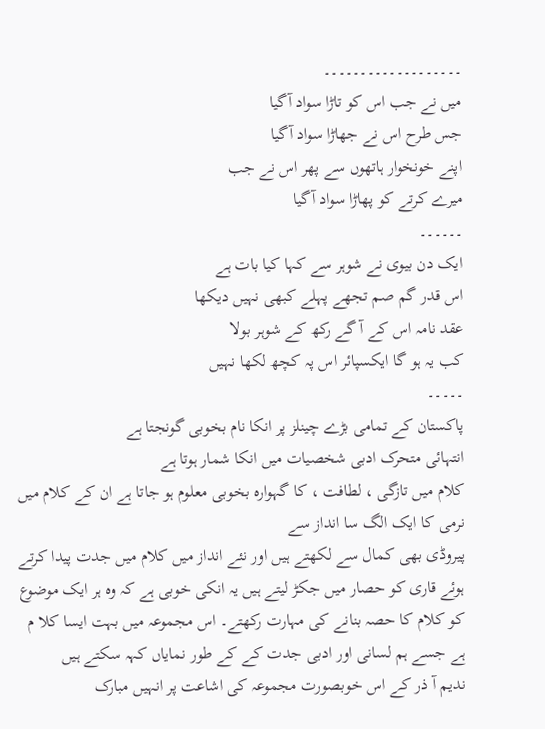۔۔۔۔۔۔۔۔۔۔۔۔۔۔۔۔۔۔۔
میں نے جب اس کو تاڑا سواد آگیا
جس طرح اس نے جھاڑا سواد آگیا
اپنے خونخوار ہاتھوں سے پھر اس نے جب
میرے کرتے کو پھاڑا سواد آگیا
۔۔۔۔۔۔
ایک دن بیوی نے شوہر سے کہا کیا بات ہے
اس قدر گم صم تجھے پہلے کبھی نہیں دیکھا
عقد نامہ اس کے آ گے رکھ کے شوہر بولا
کب یہ ہو گا ایکسپائر اس پہ کچھ لکھا نہیں
۔۔۔۔۔
پاکستان کے تمامی بڑے چینلز پر انکا نام بخوبی گونجتا ہے
انتہائی متحرک ادبی شخصیات میں انکا شمار ہوتا ہے
کلام میں تازگی ، لطافت ، کا گہوارہ بخوبی معلوم ہو جاتا ہے ان کے کلام میں نرمی کا ایک الگ سا انداز سے
پیروڈی بھی کمال سے لکھتے ہیں اور نئے انداز میں کلام میں جدت پیدا کرتے ہوئے قاری کو حصار میں جکڑ لیتے ہیں یہ انکی خوبی ہے کہ وہ ہر ایک موضوع کو کلام کا حصہ بنانے کی مہارت رکھتے۔ اس مجموعہ میں بہت ایسا کلا م ہے جسے ہم لسانی اور ادبی جدت کے کے طور نمایاں کہہ سکتے ہیں
ندیم آ ذر کے اس خوبصورت مجموعہ کی اشاعت پر انہیں مبارک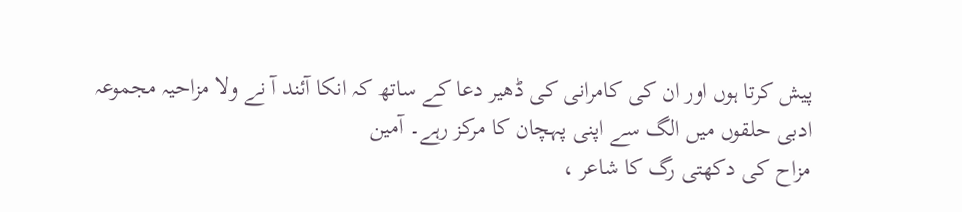پیش کرتا ہوں اور ان کی کامرانی کی ڈھیر دعا کے ساتھ کہ انکا آئند آ نے ولا مزاحیہ مجموعہ ادبی حلقوں میں الگ سے اپنی پہچان کا مرکز رہے۔ آمین
مزاح کی دکھتی رگ کا شاعر ،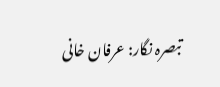تبصرہ نگار: عرفان خانی